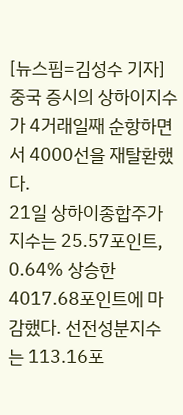[뉴스핌=김성수 기자] 중국 증시의 상하이지수가 4거래일째 순항하면서 4000선을 재탈환했다.
21일 상하이종합주가지수는 25.57포인트, 0.64% 상승한 4017.68포인트에 마감했다. 선전성분지수는 113.16포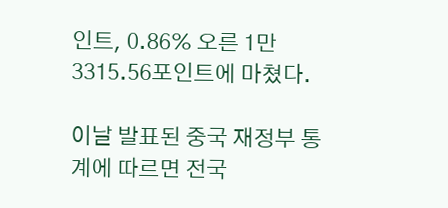인트, 0.86% 오른 1만3315.56포인트에 마쳤다.

이날 발표된 중국 재정부 통계에 따르면 전국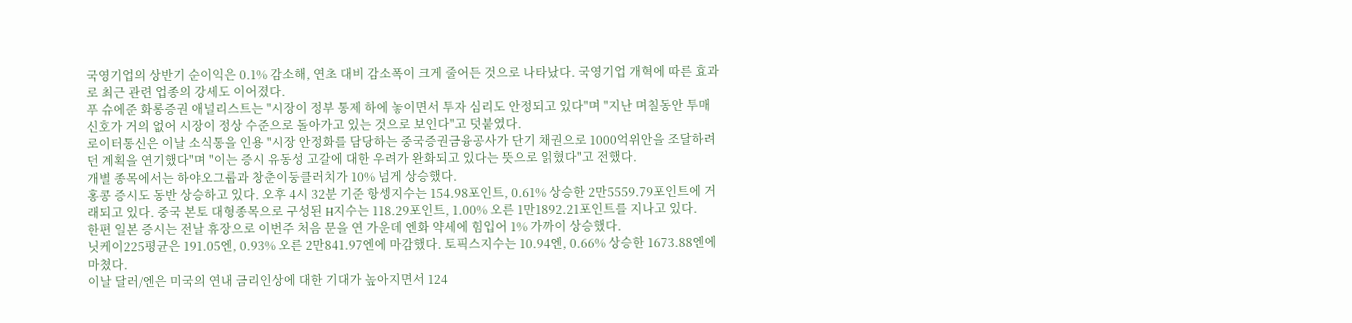국영기업의 상반기 순이익은 0.1% 감소해, 연초 대비 감소폭이 크게 줄어든 것으로 나타났다. 국영기업 개혁에 따른 효과로 최근 관련 업종의 강세도 이어졌다.
푸 슈에준 화롱증권 애널리스트는 "시장이 정부 통제 하에 놓이면서 투자 심리도 안정되고 있다"며 "지난 며칠동안 투매 신호가 거의 없어 시장이 정상 수준으로 돌아가고 있는 것으로 보인다"고 덧붙였다.
로이터통신은 이날 소식통을 인용 "시장 안정화를 담당하는 중국증권금융공사가 단기 채권으로 1000억위안을 조달하려던 계획을 연기했다"며 "이는 증시 유동성 고갈에 대한 우려가 완화되고 있다는 뜻으로 읽혔다"고 전했다.
개별 종목에서는 하야오그룹과 창춘이둥클러치가 10% 넘게 상승했다.
홍콩 증시도 동반 상승하고 있다. 오후 4시 32분 기준 항셍지수는 154.98포인트, 0.61% 상승한 2만5559.79포인트에 거래되고 있다. 중국 본토 대형종목으로 구성된 H지수는 118.29포인트, 1.00% 오른 1만1892.21포인트를 지나고 있다.
한편 일본 증시는 전날 휴장으로 이번주 처음 문을 연 가운데 엔화 약세에 힘입어 1% 가까이 상승했다.
닛케이225평균은 191.05엔, 0.93% 오른 2만841.97엔에 마감했다. 토픽스지수는 10.94엔, 0.66% 상승한 1673.88엔에 마쳤다.
이날 달러/엔은 미국의 연내 금리인상에 대한 기대가 높아지면서 124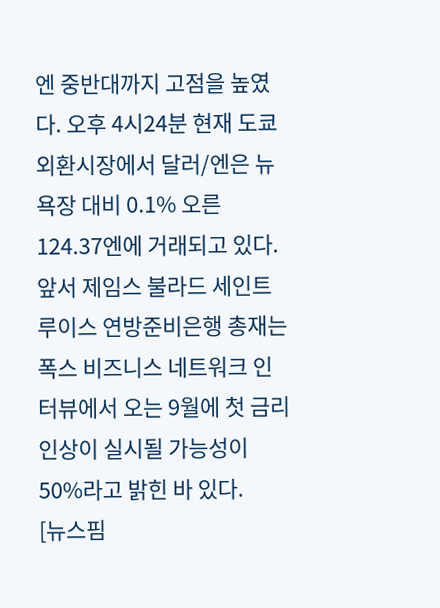엔 중반대까지 고점을 높였다. 오후 4시24분 현재 도쿄외환시장에서 달러/엔은 뉴욕장 대비 0.1% 오른 124.37엔에 거래되고 있다.
앞서 제임스 불라드 세인트루이스 연방준비은행 총재는 폭스 비즈니스 네트워크 인터뷰에서 오는 9월에 첫 금리인상이 실시될 가능성이 50%라고 밝힌 바 있다.
[뉴스핌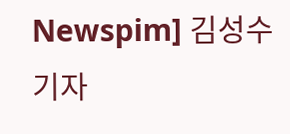Newspim] 김성수 기자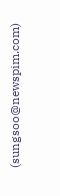(sungsoo@newspim.com)